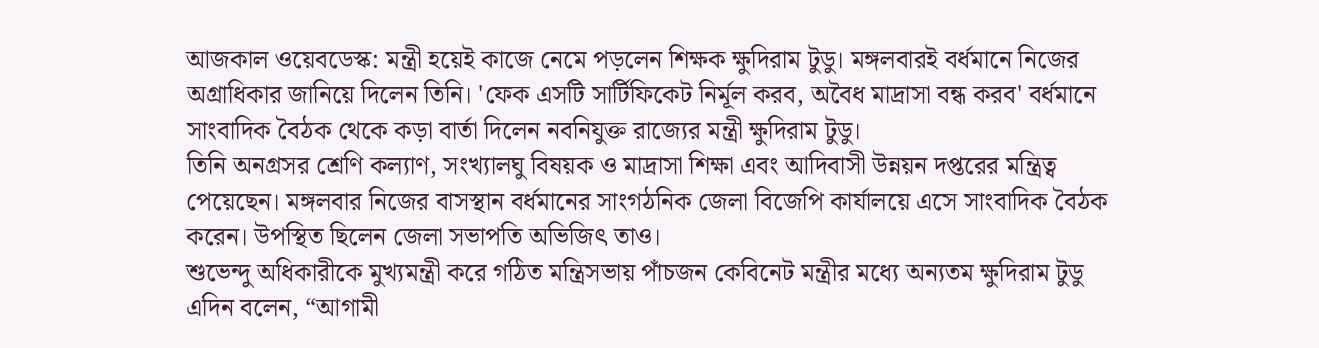আজকাল ওয়েবডেস্ক: মন্ত্রী হয়েই কাজে নেমে পড়লেন শিক্ষক ক্ষুদিরাম টুডু। মঙ্গলবারই বর্ধমানে নিজের অগ্রাধিকার জানিয়ে দিলেন তিনি। 'ফেক এসটি সার্টিফিকেট নির্মূল করব, অবৈধ মাদ্রাসা বন্ধ করব' বর্ধমানে সাংবাদিক বৈঠক থেকে কড়া বার্তা দিলেন নবনিযুক্ত রাজ্যের মন্ত্রী ক্ষুদিরাম টুডু।
তিনি অনগ্রসর শ্রেণি কল্যাণ, সংখ্যালঘু বিষয়ক ও মাদ্রাসা শিক্ষা এবং আদিবাসী উন্নয়ন দপ্তরের মন্ত্রিত্ব পেয়েছেন। মঙ্গলবার নিজের বাসস্থান বর্ধমানের সাংগঠনিক জেলা বিজেপি কার্যালয়ে এসে সাংবাদিক বৈঠক করেন। উপস্থিত ছিলেন জেলা সভাপতি অভিজিৎ তাও।
শুভেন্দু অধিকারীকে মুখ্যমন্ত্রী করে গঠিত মন্ত্রিসভায় পাঁচজন কেবিনেট মন্ত্রীর মধ্যে অন্যতম ক্ষুদিরাম টুডু এদিন বলেন, “আগামী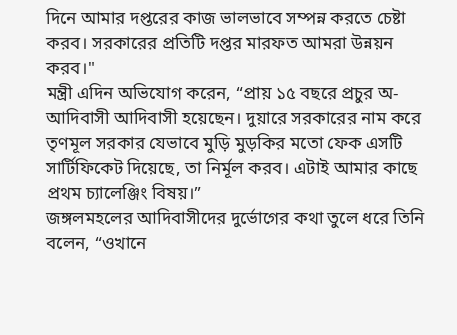দিনে আমার দপ্তরের কাজ ভালভাবে সম্পন্ন করতে চেষ্টা করব। সরকারের প্রতিটি দপ্তর মারফত আমরা উন্নয়ন করব।"
মন্ত্রী এদিন অভিযোগ করেন, “প্রায় ১৫ বছরে প্রচুর অ-আদিবাসী আদিবাসী হয়েছেন। দুয়ারে সরকারের নাম করে তৃণমূল সরকার যেভাবে মুড়ি মুড়কির মতো ফেক এসটি সার্টিফিকেট দিয়েছে, তা নির্মূল করব। এটাই আমার কাছে প্রথম চ্যালেঞ্জিং বিষয়।”
জঙ্গলমহলের আদিবাসীদের দুর্ভোগের কথা তুলে ধরে তিনি বলেন, “ওখানে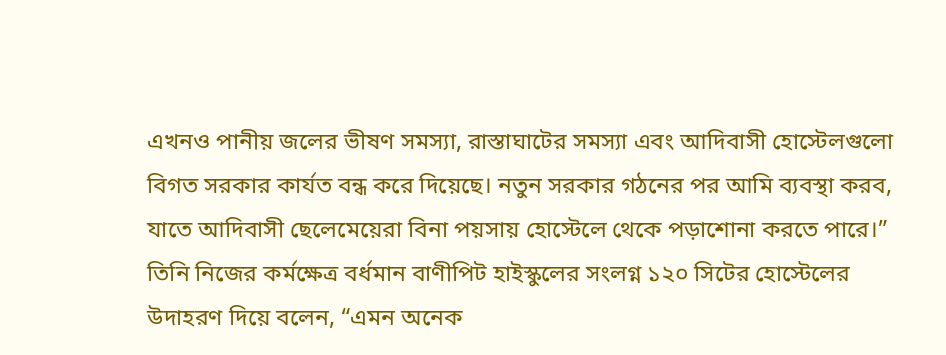এখনও পানীয় জলের ভীষণ সমস্যা, রাস্তাঘাটের সমস্যা এবং আদিবাসী হোস্টেলগুলো বিগত সরকার কার্যত বন্ধ করে দিয়েছে। নতুন সরকার গঠনের পর আমি ব্যবস্থা করব, যাতে আদিবাসী ছেলেমেয়েরা বিনা পয়সায় হোস্টেলে থেকে পড়াশোনা করতে পারে।”
তিনি নিজের কর্মক্ষেত্র বর্ধমান বাণীপিট হাইস্কুলের সংলগ্ন ১২০ সিটের হোস্টেলের উদাহরণ দিয়ে বলেন, “এমন অনেক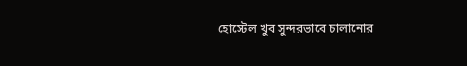হোস্টেল খুব সুন্দরভাবে চালানোর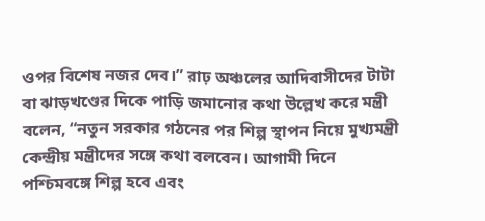ওপর বিশেষ নজর দেব।” রাঢ় অঞ্চলের আদিবাসীদের টাটা বা ঝাড়খণ্ডের দিকে পাড়ি জমানোর কথা উল্লেখ করে মন্ত্রী বলেন, “নতুন সরকার গঠনের পর শিল্প স্থাপন নিয়ে মুখ্যমন্ত্রী কেন্দ্রীয় মন্ত্রীদের সঙ্গে কথা বলবেন। আগামী দিনে পশ্চিমবঙ্গে শিল্প হবে এবং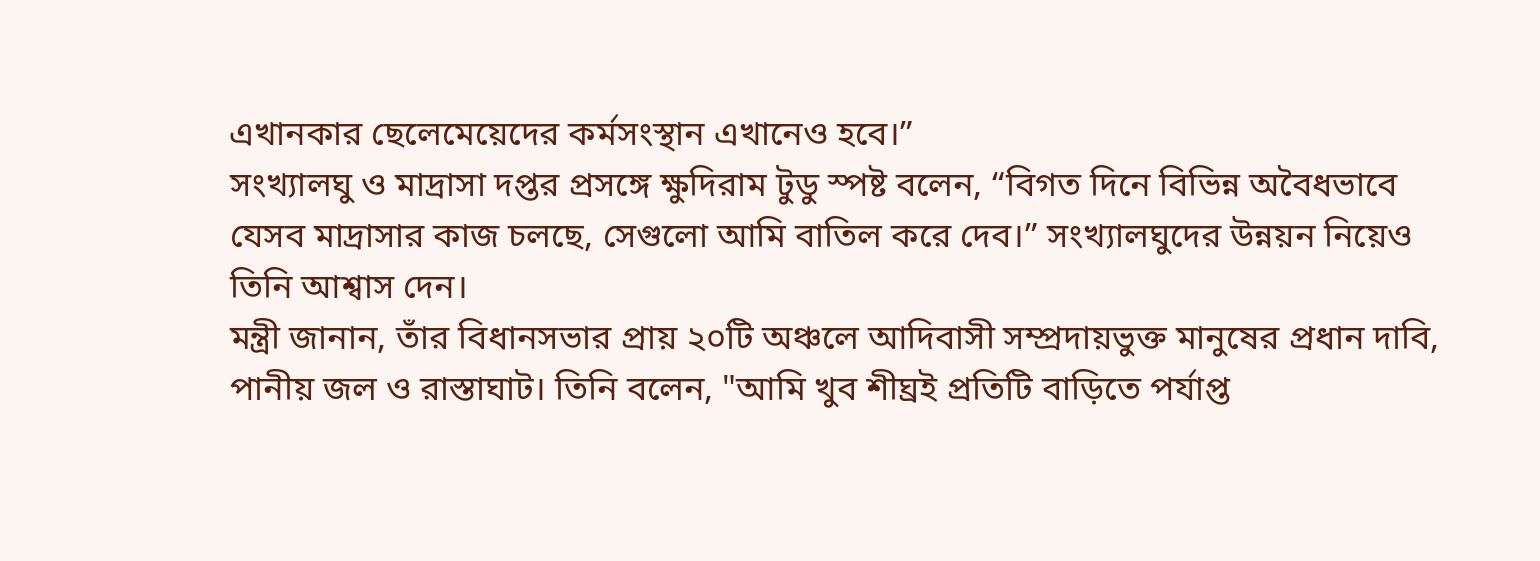এখানকার ছেলেমেয়েদের কর্মসংস্থান এখানেও হবে।”
সংখ্যালঘু ও মাদ্রাসা দপ্তর প্রসঙ্গে ক্ষুদিরাম টুডু স্পষ্ট বলেন, “বিগত দিনে বিভিন্ন অবৈধভাবে যেসব মাদ্রাসার কাজ চলছে, সেগুলো আমি বাতিল করে দেব।” সংখ্যালঘুদের উন্নয়ন নিয়েও তিনি আশ্বাস দেন।
মন্ত্রী জানান, তাঁর বিধানসভার প্রায় ২০টি অঞ্চলে আদিবাসী সম্প্রদায়ভুক্ত মানুষের প্রধান দাবি, পানীয় জল ও রাস্তাঘাট। তিনি বলেন, "আমি খুব শীঘ্রই প্রতিটি বাড়িতে পর্যাপ্ত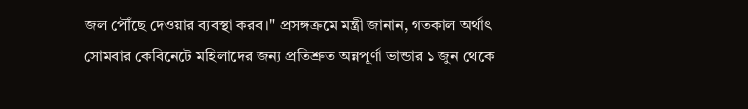জল পৌঁছে দেওয়ার ব্যবস্থা করব।" প্রসঙ্গক্রমে মন্ত্রী জানান, গতকাল অর্থাৎ সোমবার কেবিনেটে মহিলাদের জন্য প্রতিশ্রুত অন্নপূর্ণা ভান্ডার ১ জুন থেকে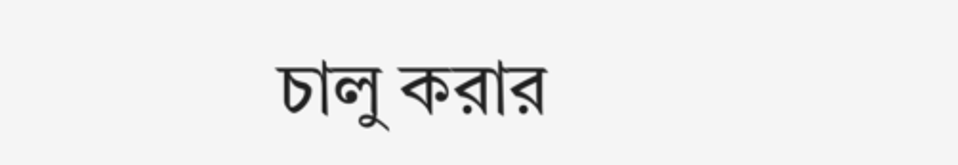চালু করার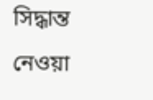সিদ্ধান্ত নেওয়া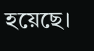হয়েছে।